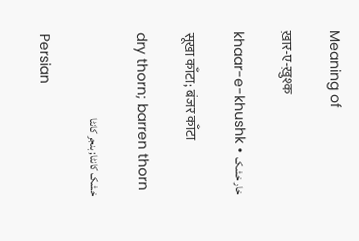Meaning of

ख़ार-ए-ख़ुश्क

khaar-e-khushk • خار خشک

सूखा काँटा; बंजर काँटा

dry thorn; barren thorn

خشک کانٹا; بنجر کانٹا

Persian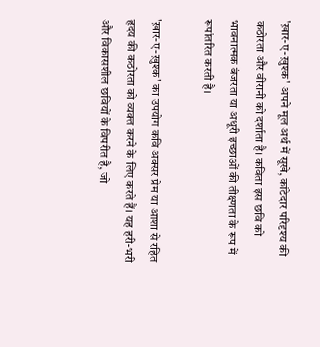'ख़ार-ए-ख़ुश्क' अपने मूल अर्थ में सूखे, कांटेदार परिदृश्य की कठोरता और वीरानी को दर्शाता है। कविता इस छवि को भावनात्मक बंजरता या अधूरी इच्छाओं की तीक्ष्णता के रूप में रूपांतरित करती है।

'ख़ार-ए-ख़ुश्क' का उपयोग कवि अक्सर प्रेम या आशा से रहित हृदय की कठोरता को व्यक्त करने के लिए करते हैं। यह हरी-भरी और विकासशील छवियों के विपरीत है, जो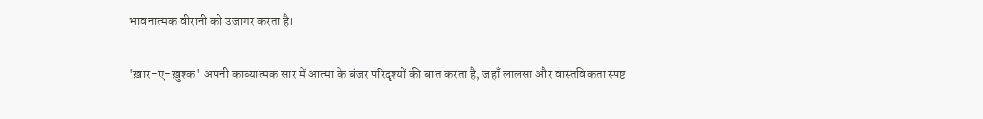भावनात्मक वीरानी को उजागर करता है।

'ख़ार-ए-ख़ुश्क' अपनी काव्यात्मक सार में आत्मा के बंजर परिदृश्यों की बात करता है, जहाँ लालसा और वास्तविकता स्पष्ट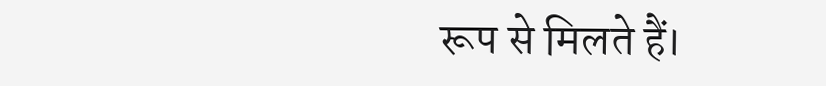रूप से मिलते हैं।